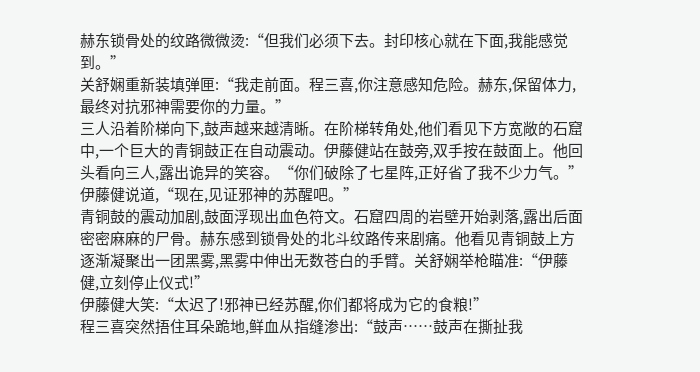赫东锁骨处的纹路微微烫:“但我们必须下去。封印核心就在下面,我能感觉到。”
关舒娴重新装填弹匣:“我走前面。程三喜,你注意感知危险。赫东,保留体力,最终对抗邪神需要你的力量。”
三人沿着阶梯向下,鼓声越来越清晰。在阶梯转角处,他们看见下方宽敞的石窟中,一个巨大的青铜鼓正在自动震动。伊藤健站在鼓旁,双手按在鼓面上。他回头看向三人,露出诡异的笑容。“你们破除了七星阵,正好省了我不少力气。”
伊藤健说道,“现在,见证邪神的苏醒吧。”
青铜鼓的震动加剧,鼓面浮现出血色符文。石窟四周的岩壁开始剥落,露出后面密密麻麻的尸骨。赫东感到锁骨处的北斗纹路传来剧痛。他看见青铜鼓上方逐渐凝聚出一团黑雾,黑雾中伸出无数苍白的手臂。关舒娴举枪瞄准:“伊藤健,立刻停止仪式!”
伊藤健大笑:“太迟了!邪神已经苏醒,你们都将成为它的食粮!”
程三喜突然捂住耳朵跪地,鲜血从指缝渗出:“鼓声……鼓声在撕扯我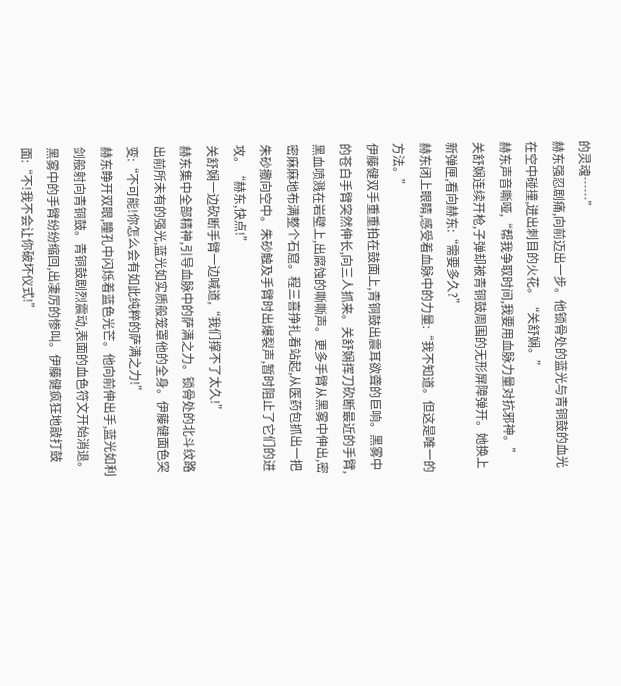的灵魂……”
赫东强忍剧痛,向前迈出一步。他锁骨处的蓝光与青铜鼓的血光在空中碰撞,迸出刺目的火花。“关舒娴。”
赫东声音嘶哑,“帮我争取时间,我要用血脉力量对抗邪神。”
关舒娴连续开枪,子弹却被青铜鼓周围的无形屏障弹开。她换上新弹匣,看向赫东:“需要多久?”
赫东闭上眼睛,感受着血脉中的力量:“我不知道。但这是唯一的方法。”
伊藤健双手重重拍在鼓面上,青铜鼓出震耳欲聋的巨响。黑雾中的苍白手臂突然伸长,向三人抓来。关舒娴挥刀砍断最近的手臂,黑血喷溅在岩壁上,出腐蚀的嘶嘶声。更多手臂从黑雾中伸出,密密麻麻地布满整个石窟。程三喜挣扎着站起,从医药包抓出一把朱砂撒向空中。朱砂触及手臂时出爆裂声,暂时阻止了它们的进攻。“赫东,快点!”
关舒娴一边砍断手臂一边喊道,“我们撑不了太久!”
赫东集中全部精神,引导血脉中的萨满之力。锁骨处的北斗纹路出前所未有的强光,蓝光如实质般笼罩他的全身。伊藤健面色突变:“不可能!你怎么会有如此纯粹的萨满之力!”
赫东睁开双眼,瞳孔中闪烁着蓝色光芒。他向前伸出手,蓝光如利剑般射向青铜鼓。青铜鼓剧烈震动,表面的血色符文开始消退。黑雾中的手臂纷纷缩回,出凄厉的惨叫。伊藤健疯狂地敲打鼓面:“不!我不会让你破坏仪式!”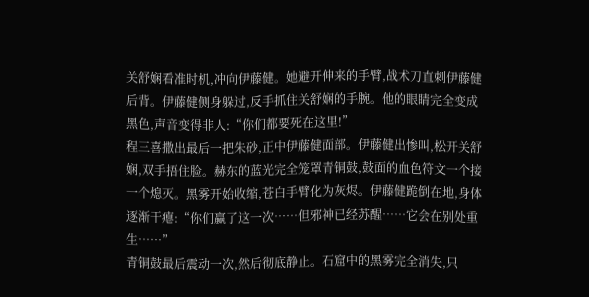关舒娴看准时机,冲向伊藤健。她避开伸来的手臂,战术刀直刺伊藤健后背。伊藤健侧身躲过,反手抓住关舒娴的手腕。他的眼睛完全变成黑色,声音变得非人:“你们都要死在这里!”
程三喜撒出最后一把朱砂,正中伊藤健面部。伊藤健出惨叫,松开关舒娴,双手捂住脸。赫东的蓝光完全笼罩青铜鼓,鼓面的血色符文一个接一个熄灭。黑雾开始收缩,苍白手臂化为灰烬。伊藤健跪倒在地,身体逐渐干瘪:“你们赢了这一次……但邪神已经苏醒……它会在别处重生……”
青铜鼓最后震动一次,然后彻底静止。石窟中的黑雾完全消失,只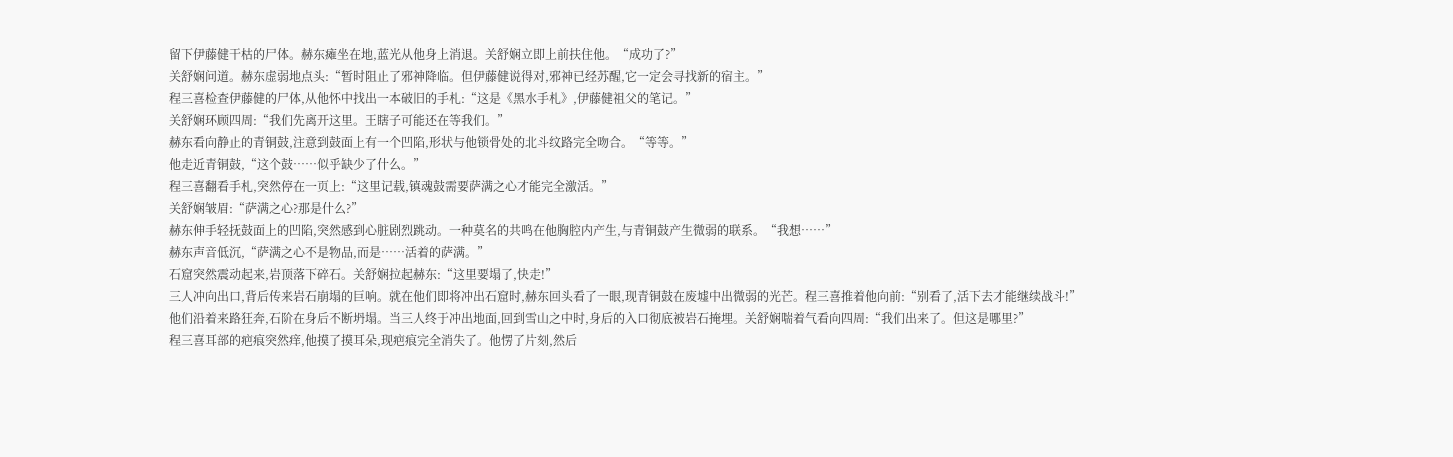留下伊藤健干枯的尸体。赫东瘫坐在地,蓝光从他身上消退。关舒娴立即上前扶住他。“成功了?”
关舒娴问道。赫东虚弱地点头:“暂时阻止了邪神降临。但伊藤健说得对,邪神已经苏醒,它一定会寻找新的宿主。”
程三喜检查伊藤健的尸体,从他怀中找出一本破旧的手札:“这是《黑水手札》,伊藤健祖父的笔记。”
关舒娴环顾四周:“我们先离开这里。王瞎子可能还在等我们。”
赫东看向静止的青铜鼓,注意到鼓面上有一个凹陷,形状与他锁骨处的北斗纹路完全吻合。“等等。”
他走近青铜鼓,“这个鼓……似乎缺少了什么。”
程三喜翻看手札,突然停在一页上:“这里记载,镇魂鼓需要萨满之心才能完全激活。”
关舒娴皱眉:“萨满之心?那是什么?”
赫东伸手轻抚鼓面上的凹陷,突然感到心脏剧烈跳动。一种莫名的共鸣在他胸腔内产生,与青铜鼓产生微弱的联系。“我想……”
赫东声音低沉,“萨满之心不是物品,而是……活着的萨满。”
石窟突然震动起来,岩顶落下碎石。关舒娴拉起赫东:“这里要塌了,快走!”
三人冲向出口,背后传来岩石崩塌的巨响。就在他们即将冲出石窟时,赫东回头看了一眼,现青铜鼓在废墟中出微弱的光芒。程三喜推着他向前:“别看了,活下去才能继续战斗!”
他们沿着来路狂奔,石阶在身后不断坍塌。当三人终于冲出地面,回到雪山之中时,身后的入口彻底被岩石掩埋。关舒娴喘着气看向四周:“我们出来了。但这是哪里?”
程三喜耳部的疤痕突然痒,他摸了摸耳朵,现疤痕完全消失了。他愣了片刻,然后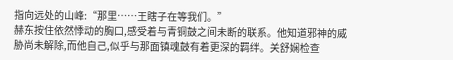指向远处的山峰:“那里……王瞎子在等我们。”
赫东按住依然悸动的胸口,感受着与青铜鼓之间未断的联系。他知道邪神的威胁尚未解除,而他自己,似乎与那面镇魂鼓有着更深的羁绊。关舒娴检查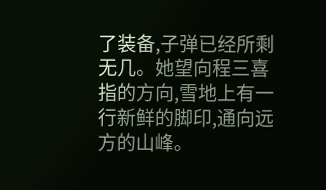了装备,子弹已经所剩无几。她望向程三喜指的方向,雪地上有一行新鲜的脚印,通向远方的山峰。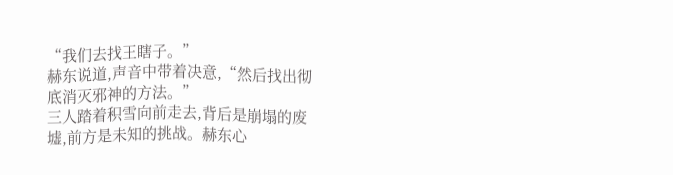“我们去找王瞎子。”
赫东说道,声音中带着决意,“然后找出彻底消灭邪神的方法。”
三人踏着积雪向前走去,背后是崩塌的废墟,前方是未知的挑战。赫东心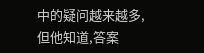中的疑问越来越多,但他知道,答案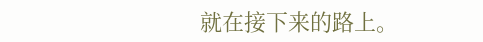就在接下来的路上。